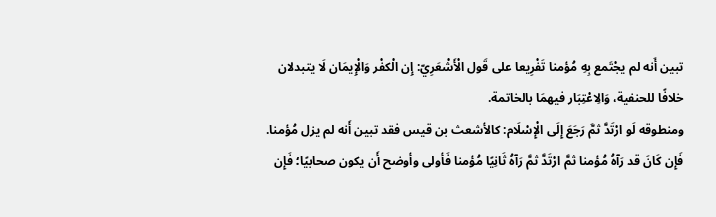تبين أَنه لم يجْتَمع بِهِ مُؤمنا تَفْرِيعا على قَول الْأَشْعَرِيّ: إِن الْكفْر وَالْإِيمَان لَا يتبدلان خلافًا للحنفية، وَالِاعْتِبَار فيهمَا بالخاتمة.
ومنطوقه لَو ارْتَدَّ ثمَّ رَجَعَ إِلَى الْإِسْلَام: كالأشعث بن قيس فقد تبين أَنه لم يزل مُؤمنا.
فَإِن كَانَ قد رَآهُ مُؤمنا ثمَّ ارْتَدَّ ثمَّ رَآهُ ثَانِيًا مُؤمنا فَأولى وأوضح أَن يكون صحابيًا؛ فَإِن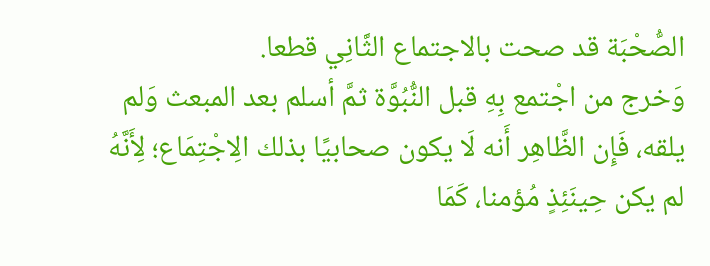الصُّحْبَة قد صحت بالاجتماع الثَّانِي قطعا.
وَخرج من اجْتمع بِهِ قبل النُّبُوَّة ثمَّ أسلم بعد المبعث وَلم يلقه، فَإِن الظَّاهِر أَنه لَا يكون صحابيًا بذلك الِاجْتِمَاع؛ لِأَنَّهُ لم يكن حِينَئِذٍ مُؤمنا، كَمَا